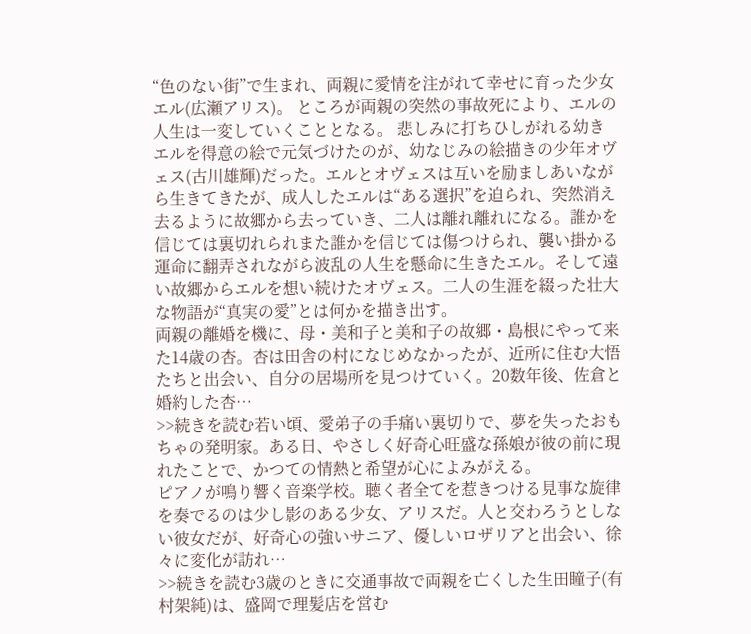“色のない街”で生まれ、両親に愛情を注がれて幸せに育った少女エル(広瀬アリス)。 ところが両親の突然の事故死により、エルの人生は一変していくこととなる。 悲しみに打ちひしがれる幼きエルを得意の絵で元気づけたのが、幼なじみの絵描きの少年オヴェス(古川雄輝)だった。エルとオヴェスは互いを励ましあいながら生きてきたが、成人したエルは“ある選択”を迫られ、突然消え去るように故郷から去っていき、二人は離れ離れになる。誰かを信じては裏切れられまた誰かを信じては傷つけられ、襲い掛かる運命に翻弄されながら波乱の人生を懸命に生きたエル。そして遠い故郷からエルを想い続けたオヴェス。二人の生涯を綴った壮大な物語が“真実の愛”とは何かを描き出す。
両親の離婚を機に、母・美和子と美和子の故郷・島根にやって来た14歳の杏。杏は田舎の村になじめなかったが、近所に住む大悟たちと出会い、自分の居場所を見つけていく。20数年後、佐倉と婚約した杏…
>>続きを読む若い頃、愛弟子の手痛い裏切りで、夢を失ったおもちゃの発明家。ある日、やさしく好奇心旺盛な孫娘が彼の前に現れたことで、かつての情熱と希望が心によみがえる。
ピアノが鳴り響く音楽学校。聴く者全てを惹きつける見事な旋律を奏でるのは少し影のある少女、アリスだ。人と交わろうとしない彼女だが、好奇心の強いサニア、優しいロザリアと出会い、徐々に変化が訪れ…
>>続きを読む3歳のときに交通事故で両親を亡くした生田瞳子(有村架純)は、盛岡で理髪店を営む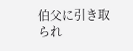伯父に引き取られ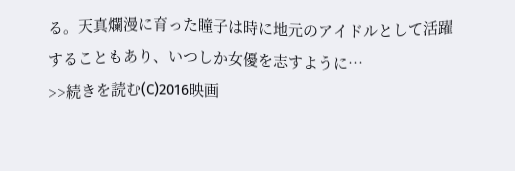る。天真爛漫に育った瞳子は時に地元のアイドルとして活躍することもあり、いつしか女優を志すように…
>>続きを読む(C)2016映画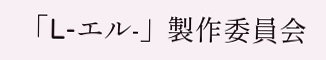「L-エル-」製作委員会